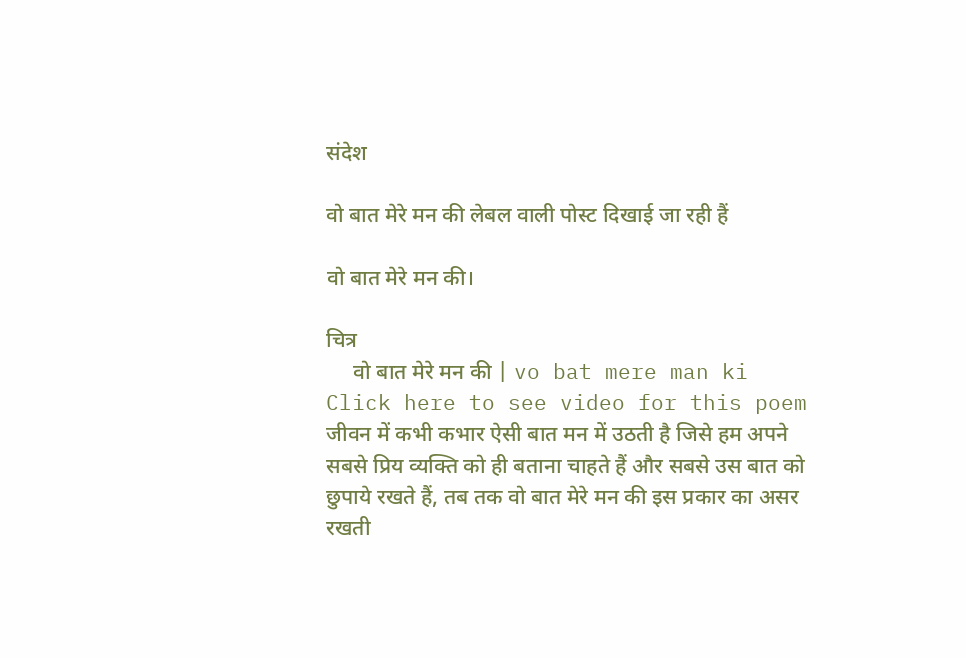संदेश

वो बात मेरे मन की लेबल वाली पोस्ट दिखाई जा रही हैं

वो बात मेरे मन की।

चित्र
     वो बात मेरे मन की | vo bat mere man ki Click here to see video for this poem जीवन में कभी कभार ऐसी बात मन में उठती है जिसे हम अपने सबसे प्रिय व्यक्ति को ही बताना चाहते हैं और सबसे उस बात को छुपाये रखते हैं, तब तक वो बात मेरे मन की इस प्रकार का असर रखती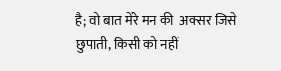है; वो बात मेंरे मन की  अक्सर जिसे छुपाती, किसी को नहीं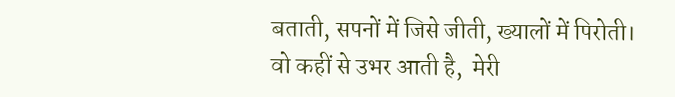बताती, सपनों में जिसे जीती, ख्यालों में पिरोती। वो कहीं से उभर आती है,  मेरी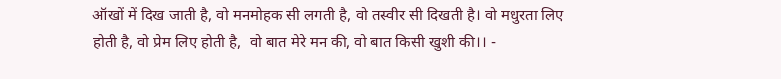ऑखों में दिख जाती है, वो मनमोहक सी लगती है, वो तस्वीर सी दिखती है। वो मधुरता लिए होती है, वो प्रेम लिए होती है,  वो बात मेरे मन की, वो बात किसी खुशी की।। -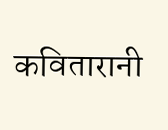कवितारानी